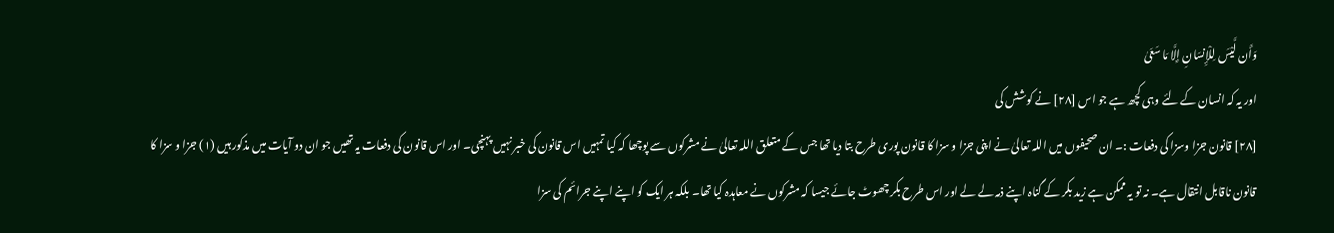وَأَن لَّيْسَ لِلْإِنسَانِ إِلَّا مَا سَعَىٰ
اور یہ کہ انسان کے لئے وہی کچھ ہے جو اس [٢٨] نے کوشش کی
[٢٨] قانون جزا وسزا کی دفعات :۔ ان صحیفوں میں اللہ تعالیٰ نے اپنی جزا و سزا کا قانون پوری طرح بتا دیا تھا جس کے متعلق اللہ تعالیٰ نے مشرکوں سے پوچھا کہ کیا تمہیں اس قانون کی خبر نہیں پہنچی۔ اور اس قانون کی دفعات یہ تھیں جو ان دو آیات میں مذکور ہیں (١) جزا و سزا کا قانون ناقابل انتقال ہے۔ نہ تو یہ ممکن ہے زید بکر کے گناہ اپنے ذمہ لے لے اور اس طرح بکر چھوٹ جائے جیسا کہ مشرکوں نے معاہدہ کیا تھا۔ بلکہ ہر ایک کو اپنے اپنے جرائم کی سزا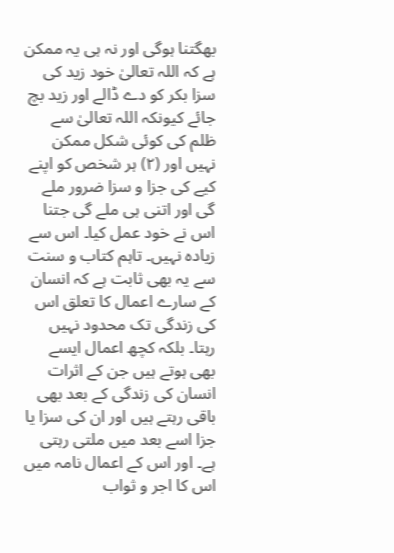بھگتنا ہوگی اور نہ ہی یہ ممکن ہے کہ اللہ تعالیٰ خود زید کی سزا بکر کو دے ڈالے اور زید بچ جائے کیونکہ اللہ تعالیٰ سے ظلم کی کوئی شکل ممکن نہیں اور (٢) ہر شخص کو اپنے کیے کی جزا و سزا ضرور ملے گی اور اتنی ہی ملے گی جتنا اس نے خود عمل کیا۔ اس سے زیادہ نہیں۔ تاہم کتاب و سنت سے یہ بھی ثابت ہے کہ انسان کے سارے اعمال کا تعلق اس کی زندگی تک محدود نہیں رہتا۔ بلکہ کچھ اعمال ایسے بھی ہوتے ہیں جن کے اثرات انسان کی زندگی کے بعد بھی باقی رہتے ہیں اور ان کی سزا یا جزا اسے بعد میں ملتی رہتی ہے۔ اور اس کے اعمال نامہ میں اس کا اجر و ثواب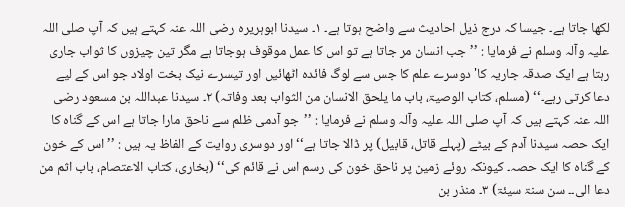لکھا جاتا ہے۔ جیسا کہ درج ذیل احادیث سے واضح ہوتا ہے۔ ١۔ سیدنا ابوہریرہ رضی اللہ عنہ کہتے ہیں کہ آپ صلی اللہ علیہ وآلہ وسلم نے فرمایا : ’’جب انسان مر جاتا ہے تو اس کا عمل موقوف ہوجاتا ہے مگر تین چیزوں کا ثواب جاری رہتا ہے ایک صدقہ جاریہ کا' دوسرے علم کا جس سے لوگ فائدہ اٹھائیں اور تیسرے نیک بخت اولاد جو اس کے لیے دعا کرتی رہے۔‘‘ (مسلم، کتاب الوصیۃ، باب ما یلحق الانسان من الثواب بعد وفاتہ) ٢۔ سیدنا عبداللہ بن مسعود رضی اللہ عنہ کہتے ہیں کہ آپ صلی اللہ علیہ وآلہ وسلم نے فرمایا : ’’جو آدمی ظلم سے ناحق مارا جاتا ہے اس کے گناہ کا ایک حصہ سیدنا آدم کے بیٹے (پہلے قاتل، قابیل) پر ڈالا جاتا ہے‘‘ اور دوسری روایت کے الفاظ یہ ہیں : ’’اس کے خون کے گناہ کا ایک حصہ۔ کیونکہ روئے زمین پر ناحق خون کی رسم اس نے قائم کی‘‘ (بخاری، کتاب الاعتصام، باب اثم من دعا الی۔۔ سن سنۃ سیئۃ) ٣۔ منذر بن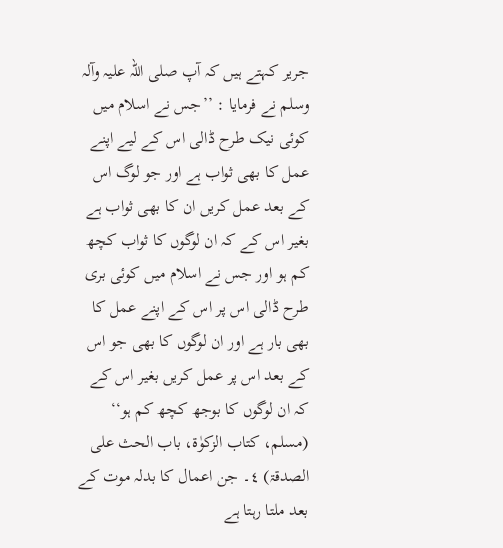جریر کہتے ہیں کہ آپ صلی اللہ علیہ وآلہ وسلم نے فرمایا : ’’جس نے اسلام میں کوئی نیک طرح ڈالی اس کے لیے اپنے عمل کا بھی ثواب ہے اور جو لوگ اس کے بعد عمل کریں ان کا بھی ثواب ہے بغیر اس کے کہ ان لوگوں کا ثواب کچھ کم ہو اور جس نے اسلام میں کوئی بری طرح ڈالی اس پر اس کے اپنے عمل کا بھی بار ہے اور ان لوگوں کا بھی جو اس کے بعد اس پر عمل کریں بغیر اس کے کہ ان لوگوں کا بوجھ کچھ کم ہو‘‘ (مسلم، کتاب الزکوٰۃ، باب الحث علی الصدقۃ) ٤۔ جن اعمال کا بدلہ موت کے بعد ملتا رہتا ہے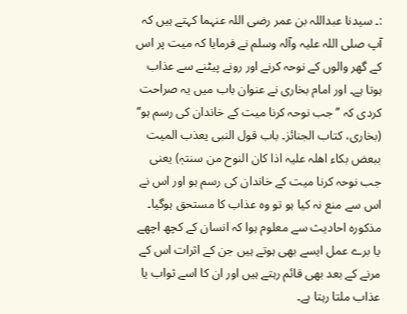:۔ سیدنا عبداللہ بن عمر رضی اللہ عنہما کہتے ہیں کہ آپ صلی اللہ علیہ وآلہ وسلم نے فرمایا کہ میت پر اس کے گھر والوں کے نوحہ کرنے اور رونے پیٹنے سے عذاب ہوتا ہے۔ اور امام بخاری نے عنوان باب میں یہ صراحت کردی کہ ’’جب نوحہ کرنا میت کے خاندان کی رسم ہو‘‘ (بخاری، کتاب الجنائز۔ باب قول النبی یعذب المیت ببعض بکاء اھلہ علیہ اذا کان النوح من سنتہٖ) یعنی جب نوحہ کرنا میت کے خاندان کی رسم ہو اور اس نے اس سے منع نہ کیا ہو تو وہ عذاب کا مستحق ہوگیا۔ مذکورہ احادیث سے معلوم ہوا کہ انسان کے کچھ اچھے یا برے عمل ایسے بھی ہوتے ہیں جن کے اثرات اس کے مرنے کے بعد بھی قائم رہتے ہیں اور ان کا اسے ثواب یا عذاب ملتا رہتا ہے۔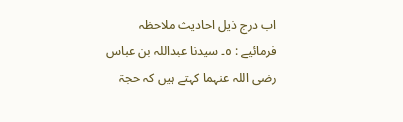اب درج ذیل احادیث ملاحظہ فرمائیے : ٥۔ سیدنا عبداللہ بن عباس رضی اللہ عنہما کہتے ہیں کہ حجۃ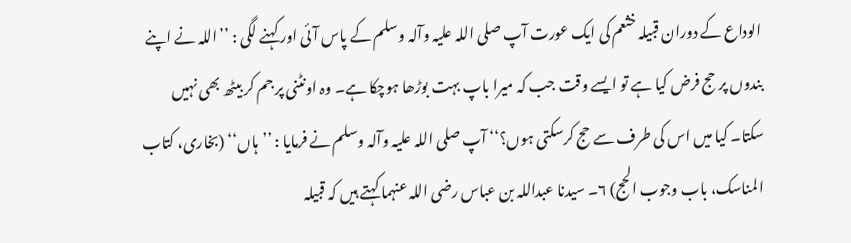الوداع کے دوران قبیلہ خثعم کی ایک عورت آپ صلی اللہ علیہ وآلہ وسلم کے پاس آئی اور کہنے لگی : ’’اللہ نے اپنے بندوں پر حج فرض کیا ہے تو ایسے وقت جب کہ میرا باپ بہت بوڑھا ہوچکا ہے۔ وہ اونٹنی پر جم کر بیٹھ بھی نہیں سکتا۔ کیا میں اس کی طرف سے حج کرسکتی ہوں؟‘‘ آپ صلی اللہ علیہ وآلہ وسلم نے فرمایا : ’’ہاں‘‘ (بخاری، کتاب المناسک، باب وجوب الحج) ٦۔ سیدنا عبداللہ بن عباس رضی اللہ عنہما کہتے ہیں کہ قبیلہ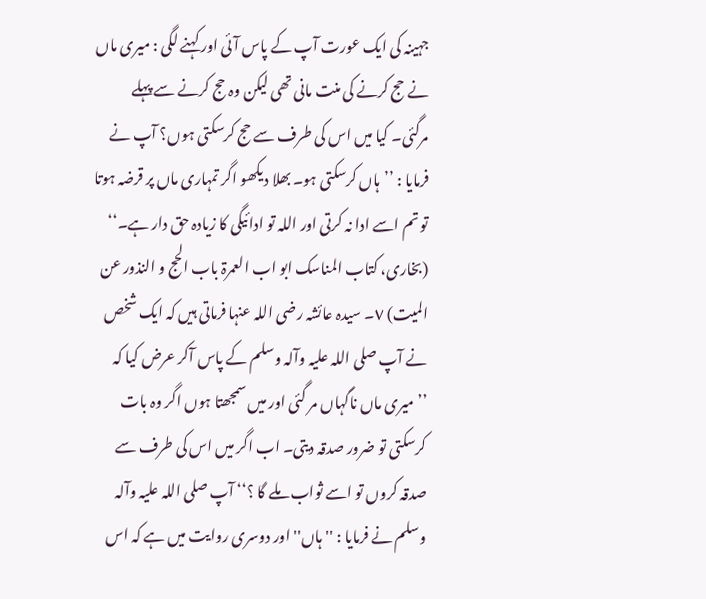جہینہ کی ایک عورت آپ کے پاس آئی اور کہنے لگی : میری ماں نے حج کرنے کی منت مانی تھی لیکن وہ حج کرنے سے پہلے مرگئی۔ کیا میں اس کی طرف سے حج کرسکتی ہوں؟ آپ نے فرمایا : ’’ہاں کرسکتی ہو۔ بھلا دیکھو اگر تمہاری ماں پر قرضہ ہوتا تو تم اسے ادا نہ کرتی اور اللہ تو ادائیگی کا زیادہ حق دار ہے۔‘‘ (بخاری، کتاب المناسک ابو اب العمرۃ باب الحج و النذور عن المیت) ٧۔ سیدہ عائشہ رضی اللہ عنہا فرماتی ہیں کہ ایک شخص نے آپ صلی اللہ علیہ وآلہ وسلم کے پاس آکر عرض کیا کہ ’’میری ماں ناگہاں مر گئی اور میں سمجھتا ہوں اگر وہ بات کرسکتی تو ضرور صدقہ دیتی۔ اب اگر میں اس کی طرف سے صدقہ کروں تو اسے ثواب ملے گا ؟‘‘ آپ صلی اللہ علیہ وآلہ وسلم نے فرمایا : ''ہاں'' اور دوسری روایت میں ہے کہ اس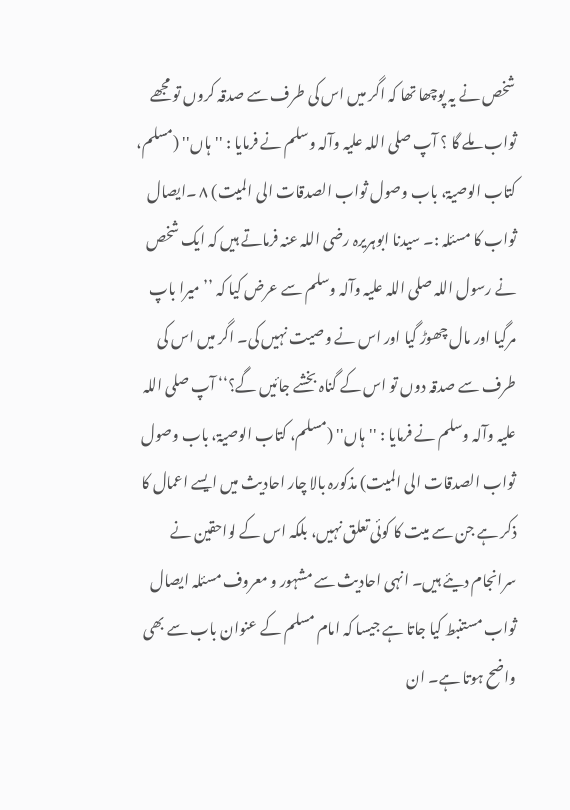شخص نے یہ پوچھا تھا کہ اگر میں اس کی طرف سے صدقہ کروں تو مجھے ثواب ملے گا ؟ آپ صلی اللہ علیہ وآلہ وسلم نے فرمایا : ''ہاں'' (مسلم، کتاب الوصیۃ، باب وصول ثواب الصدقات الی المیت) ٨ ۔ایصال ثواب کا مسئلہ :۔ سیدنا ابوہریرہ رضی اللہ عنہ فرماتے ہیں کہ ایک شخص نے رسول اللہ صلی اللہ علیہ وآلہ وسلم سے عرض کیا کہ ’’میرا باپ مرگیا اور مال چھوڑ گیا اور اس نے وصیت نہیں کی۔ اگر میں اس کی طرف سے صدقہ دوں تو اس کے گناہ بخشے جائیں گے؟‘‘ آپ صلی اللہ علیہ وآلہ وسلم نے فرمایا : ''ہاں'' (مسلم، کتاب الوصیۃ، باب وصول ثواب الصدقات الی المیت) مذکورہ بالا چار احادیث میں ایسے اعمال کا ذکر ہے جن سے میت کا کوئی تعلق نہیں، بلکہ اس کے لواحقین نے سرانجام دیئے ہیں۔ انہی احادیث سے مشہور و معروف مسئلہ ایصال ثواب مستنبط کیا جاتا ہے جیسا کہ امام مسلم کے عنوان باب سے بھی واضح ہوتا ہے۔ ان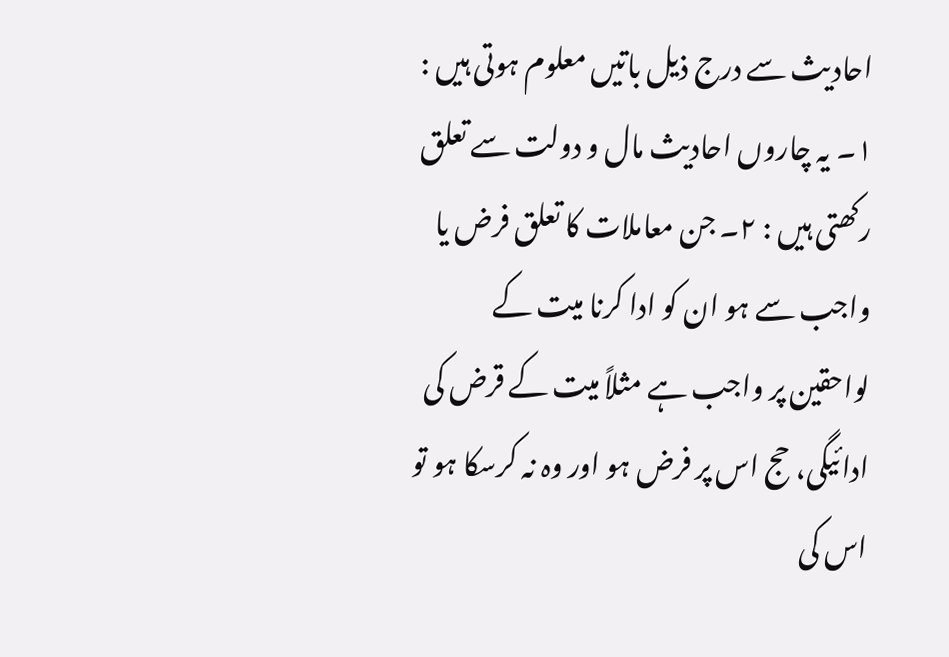احادیث سے درج ذیل باتیں معلوم ہوتی ہیں : ١۔ یہ چاروں احادیث مال و دولت سے تعلق رکھتی ہیں : ٢۔ جن معاملات کا تعلق فرض یا واجب سے ہو ان کو ادا کرنا میت کے لواحقین پر واجب ہے مثلاً میت کے قرض کی ادائیگی، حج اس پر فرض ہو اور وہ نہ کرسکا ہو تو اس کی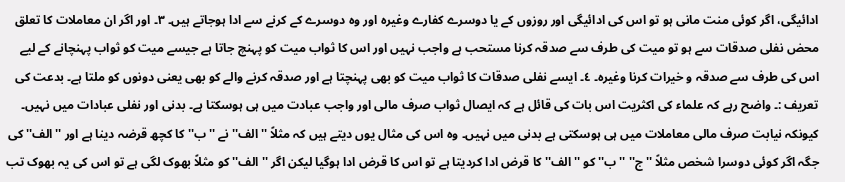ادائیگی، اگر کوئی منت مانی ہو تو اس کی ادائیگی اور روزوں کے یا دوسرے کفارے وغیرہ اور وہ دوسرے کے کرنے سے ادا ہوجاتے ہیں۔ ٣۔ اور اگر ان معاملات کا تعلق محض نفلی صدقات سے ہو تو میت کی طرف سے صدقہ کرنا مستحب ہے واجب نہیں اور اس کا ثواب میت کو پہنچ جاتا ہے جیسے میت کو ثواب پہنچانے کے لیے اس کی طرف سے صدقہ و خیرات کرنا وغیرہ۔ ٤۔ ایسے نفلی صدقات کا ثواب میت کو بھی پہنچتا ہے اور صدقہ کرنے والے کو بھی یعنی دونوں کو ملتا ہے۔ بدعت کی تعریف :۔ واضح رہے کہ علماء کی اکثریت اس بات کی قائل ہے کہ ایصال ثواب صرف مالی اور واجب عبادت میں ہی ہوسکتا ہے۔ بدنی اور نفلی عبادات میں نہیں۔ کیونکہ نیابت صرف مالی معاملات میں ہی ہوسکتی ہے بدنی میں نہیں۔ وہ اس کی مثال یوں دیتے ہیں کہ مثلاً ''الف'' نے ''ب'' کا کچھ قرضہ دینا ہے اور ''الف'' کی جگہ اگر کوئی دوسرا شخص مثلاً ''ج'' ''ب'' کو ''الف'' کا قرض ادا کردیتا ہے تو اس کا قرض ادا ہوگیا لیکن اگر ''الف'' کو مثلاً بھوک لگی ہے تو اس کی یہ بھوک تب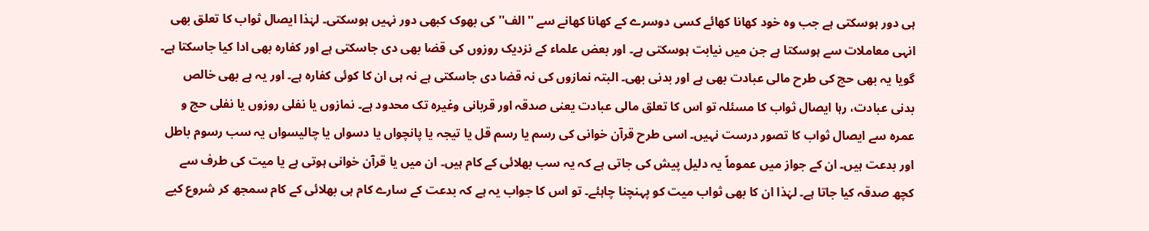ہی دور ہوسکتی ہے جب وہ خود کھانا کھائے کسی دوسرے کے کھانا کھانے سے ''الف'' کی بھوک کبھی دور نہیں ہوسکتی۔ لہٰذا ایصال ثواب کا تعلق بھی انہی معاملات سے ہوسکتا ہے جن میں نیابت ہوسکتی ہے۔ اور بعض علماء کے نزدیک روزوں کی قضا بھی دی جاسکتی ہے اور کفارہ بھی ادا کیا جاسکتا ہے۔ گویا یہ بھی حج کی طرح مالی عبادت بھی ہے اور بدنی بھی۔ البتہ نمازوں کی نہ قضا دی جاسکتی ہے نہ ہی ان کا کوئی کفارہ ہے۔ اور یہ ہے بھی خالص بدنی عبادت، رہا ایصال ثواب کا مسئلہ تو اس کا تعلق مالی عبادت یعنی صدقہ اور قربانی وغیرہ تک محدود ہے۔ نمازوں یا نفلی روزوں یا نفلی حج و عمرہ سے ایصال ثواب کا تصور درست نہیں۔ اسی طرح قرآن خوانی کی رسم یا رسم قل یا تیجہ یا پانچواں یا دسواں یا چالیسواں یہ سب رسوم باطل اور بدعت ہیں۔ ان کے جواز میں عموماً یہ دلیل پیش کی جاتی ہے کہ یہ سب بھلائی کے کام ہیں۔ ان میں یا قرآن خوانی ہوتی ہے یا میت کی طرف سے کچھ صدقہ کیا جاتا ہے۔ لہٰذا ان کا بھی ثواب میت کو پہنچنا چاہئے۔ تو اس کا جواب یہ ہے کہ بدعت کے سارے کام ہی بھلائی کے کام سمجھ کر شروع کیے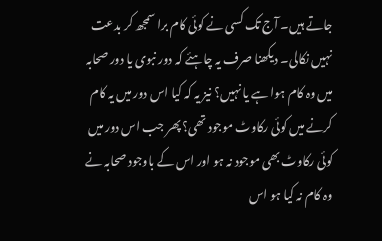جاتے ہیں۔ آج تک کسی نے کوئی کام برا سمجھ کر بدعت نہیں نکالی۔ دیکھنا صرف یہ چاہئے کہ دور نبوی یا دور صحابہ میں وہ کام ہوا ہے یا نہیں؟ نیز یہ کہ کیا اس دور میں یہ کام کرنے میں کوئی رکاوٹ موجود تھی؟ پھر جب اس دور میں کوئی رکاوٹ بھی موجود نہ ہو اور اس کے باوجود صحابہ نے وہ کام نہ کیا ہو اس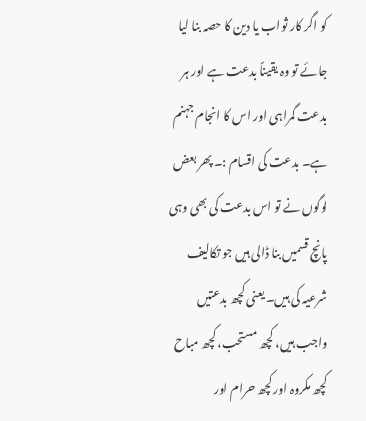کو اگر کار ثواب یا دین کا حصہ بنا لیا جائے تو وہ یقیناً بدعت ہے اور ہر بدعت گمراہی اور اس کا انجام جہنم ہے۔ بدعت کی اقسام :۔ پھر بعض لوگوں نے تو اس بدعت کی بھی وہی پانچ قسمیں بنا ڈالی ہیں جو تکالیف شرعیہ کی ہیں۔ یعنی کچھ بدعتیں واجب ہیں، کچھ مستحب، کچھ مباح کچھ مکروہ اور کچھ حرام اور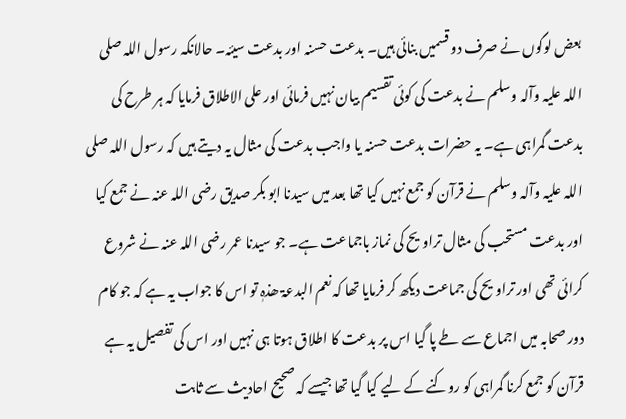بعض لوگوں نے صرف دو قسمیں بنائی ہیں۔ بدعت حسنہ اور بدعت سیئہ۔ حالانکہ رسول اللہ صلی اللہ علیہ وآلہ وسلم نے بدعت کی کوئی تقسیم بیان نہیں فرمائی اور علی الاطلاق فرمایا کہ ہر طرح کی بدعت گمراہی ہے۔ یہ حضرات بدعت حسنہ یا واجب بدعت کی مثال یہ دیتے ہیں کہ رسول اللہ صلی اللہ علیہ وآلہ وسلم نے قرآن کو جمع نہیں کیا تھا بعد میں سیدنا ابو بکر صدیق رضی اللہ عنہ نے جمع کیا اور بدعت مستحب کی مثال تراویح کی نماز باجماعت ہے۔ جو سیدنا عمر رضی اللہ عنہ نے شروع کرائی تھی اور تراویح کی جماعت دیکھ کر فرمایا تھا کہ نعم البدعۃ ھذہٖ تو اس کا جواب یہ ہے کہ جو کام دور صحابہ میں اجماع سے طے پا گیا اس پر بدعت کا اطلاق ہوتا ہی نہیں اور اس کی تفصیل یہ ہے قرآن کو جمع کرنا گمراہی کو روکنے کے لیے کیا گیا تھا جیسے کہ صحیح احادیث سے ثابت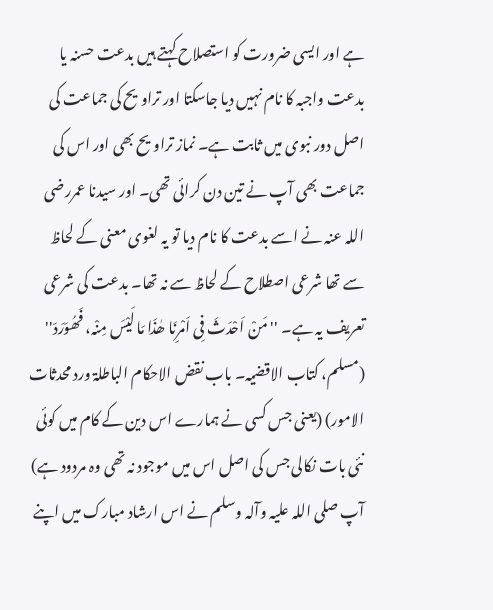ہے اور ایسی ضرورت کو استصلاح کہتے ہیں بدعت حسنہ یا بدعت واجبہ کا نام نہیں دیا جاسکتا اور تراویح کی جماعت کی اصل دور نبوی میں ثابت ہے۔ نماز تراویح بھی اور اس کی جماعت بھی آپ نے تین دن کرائی تھی۔ اور سیدنا عمررضی اللہ عنہ نے اسے بدعت کا نام دیا تو یہ لغوی معنی کے لحاظ سے تھا شرعی اصطلاح کے لحاظ سے نہ تھا۔ بدعت کی شرعی تعریف یہ ہے۔ ''مَنْ اَحْدَثَ فِی اَمْرِنَا ھٰذَا مَا لَیْسَ مِنْہ، فَھُوَرَدّ'' (مسلم، کتاب الاقضیہ۔ باب نقض الاحکام الباطلۃ ورد محدثات الامور) (یعنی جس کسی نے ہمارے اس دین کے کام میں کوئی نئی بات نکالی جس کی اصل اس میں موجود نہ تھی وہ مردود ہے) آپ صلی اللہ علیہ وآلہ وسلم نے اس ارشاد مبارک میں اپنے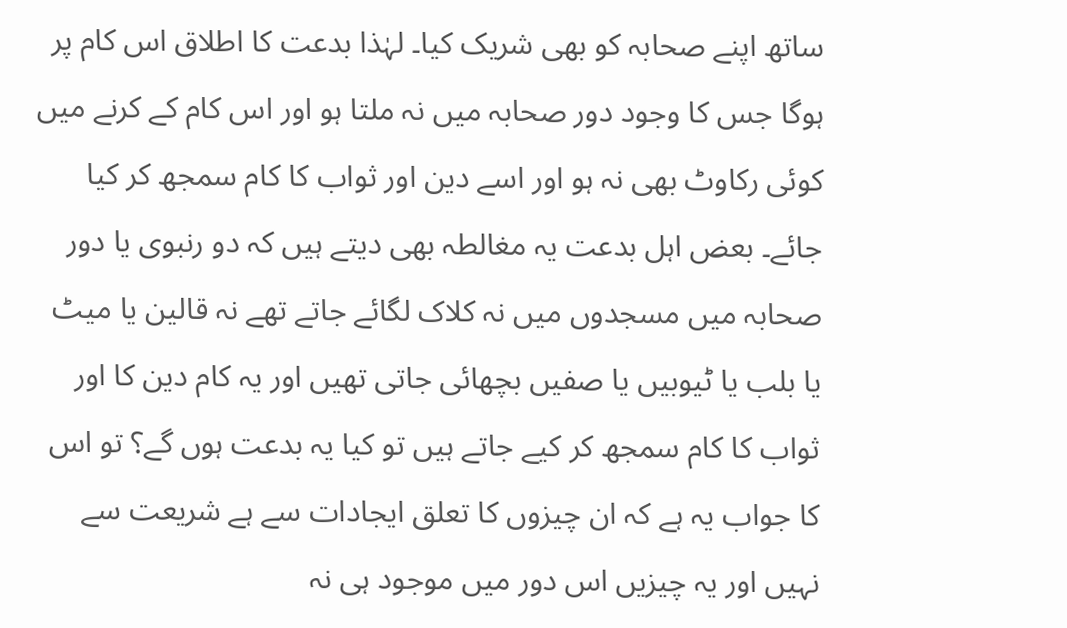ساتھ اپنے صحابہ کو بھی شریک کیا۔ لہٰذا بدعت کا اطلاق اس کام پر ہوگا جس کا وجود دور صحابہ میں نہ ملتا ہو اور اس کام کے کرنے میں کوئی رکاوٹ بھی نہ ہو اور اسے دین اور ثواب کا کام سمجھ کر کیا جائے۔ بعض اہل بدعت یہ مغالطہ بھی دیتے ہیں کہ دو رنبوی یا دور صحابہ میں مسجدوں میں نہ کلاک لگائے جاتے تھے نہ قالین یا میٹ یا بلب یا ٹیوبیں یا صفیں بچھائی جاتی تھیں اور یہ کام دین کا اور ثواب کا کام سمجھ کر کیے جاتے ہیں تو کیا یہ بدعت ہوں گے؟ تو اس کا جواب یہ ہے کہ ان چیزوں کا تعلق ایجادات سے ہے شریعت سے نہیں اور یہ چیزیں اس دور میں موجود ہی نہ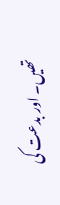تھیں۔ اور بدعت کی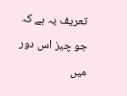تعریف یہ ہے کہ جو چیز اس دور میں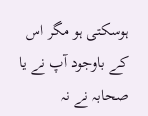ہوسکتی ہو مگر اس کے باوجود آپ نے یا صحابہ نے نہ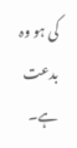کی ہو وہ بدعت ہے۔